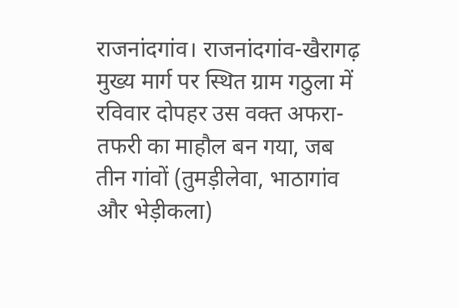राजनांदगांव। राजनांदगांव-खैरागढ़ मुख्य मार्ग पर स्थित ग्राम गठुला में रविवार दोपहर उस वक्त अफरा-तफरी का माहौल बन गया, जब तीन गांवों (तुमड़ीलेवा, भाठागांव और भेड़ीकला)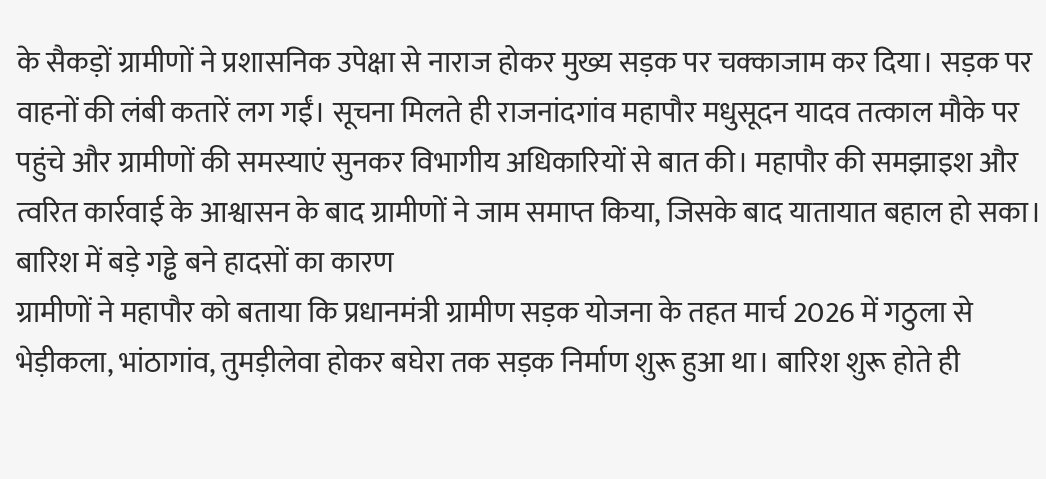के सैकड़ों ग्रामीणों ने प्रशासनिक उपेक्षा से नाराज होकर मुख्य सड़क पर चक्काजाम कर दिया। सड़क पर वाहनों की लंबी कतारें लग गईं। सूचना मिलते ही राजनांदगांव महापौर मधुसूदन यादव तत्काल मौके पर पहुंचे और ग्रामीणों की समस्याएं सुनकर विभागीय अधिकारियों से बात की। महापौर की समझाइश और त्वरित कार्रवाई के आश्वासन के बाद ग्रामीणों ने जाम समाप्त किया, जिसके बाद यातायात बहाल हो सका।
बारिश में बड़े गड्ढे बने हादसों का कारण
ग्रामीणों ने महापौर को बताया कि प्रधानमंत्री ग्रामीण सड़क योजना के तहत मार्च 2026 में गठुला से भेड़ीकला, भांठागांव, तुमड़ीलेवा होकर बघेरा तक सड़क निर्माण शुरू हुआ था। बारिश शुरू होते ही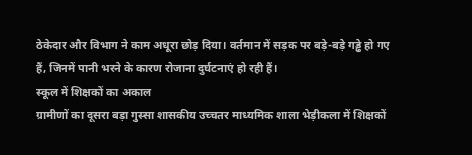ठेकेदार और विभाग ने काम अधूरा छोड़ दिया। वर्तमान में सड़क पर बड़े-बड़े गड्ढे हो गए हैं, जिनमें पानी भरने के कारण रोजाना दुर्घटनाएं हो रही हैं।
स्कूल में शिक्षकों का अकाल
ग्रामीणों का दूसरा बड़ा गुस्सा शासकीय उच्चतर माध्यमिक शाला भेड़ीकला में शिक्षकों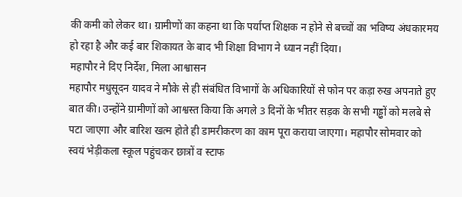की कमी को लेकर था। ग्रामीणों का कहना था कि पर्याप्त शिक्षक न होने से बच्चों का भविष्य अंधकारमय हो रहा है और कई बार शिकायत के बाद भी शिक्षा विभाग ने ध्यान नहीं दिया।
महापौर ने दिए निर्देश, मिला आश्वासन
महापौर मधुसूदन यादव ने मौके से ही संबंधित विभागों के अधिकारियों से फोन पर कड़ा रुख अपनाते हुए बात की। उन्होंने ग्रामीणों को आश्वस्त किया कि अगले 3 दिनों के भीतर सड़क के सभी गड्ढों को मलबे से पटा जाएगा और बारिश खत्म होते ही डामरीकरण का काम पूरा कराया जाएगा। महापौर सोमवार को स्वयं भेड़ीकला स्कूल पहुंचकर छात्रों व स्टाफ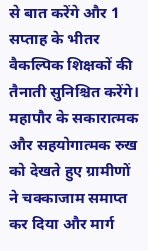से बात करेंगे और 1 सप्ताह के भीतर वैकल्पिक शिक्षकों की तैनाती सुनिश्चित करेंगे। महापौर के सकारात्मक और सहयोगात्मक रुख को देखते हुए ग्रामीणों ने चक्काजाम समाप्त कर दिया और मार्ग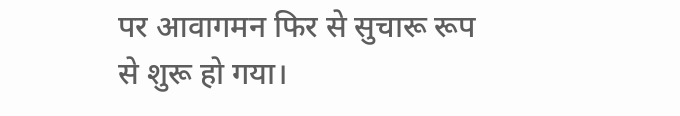पर आवागमन फिर से सुचारू रूप से शुरू हो गया।